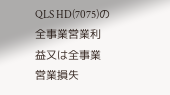QLS HD(7075)の全事業営業利益又は全事業営業損失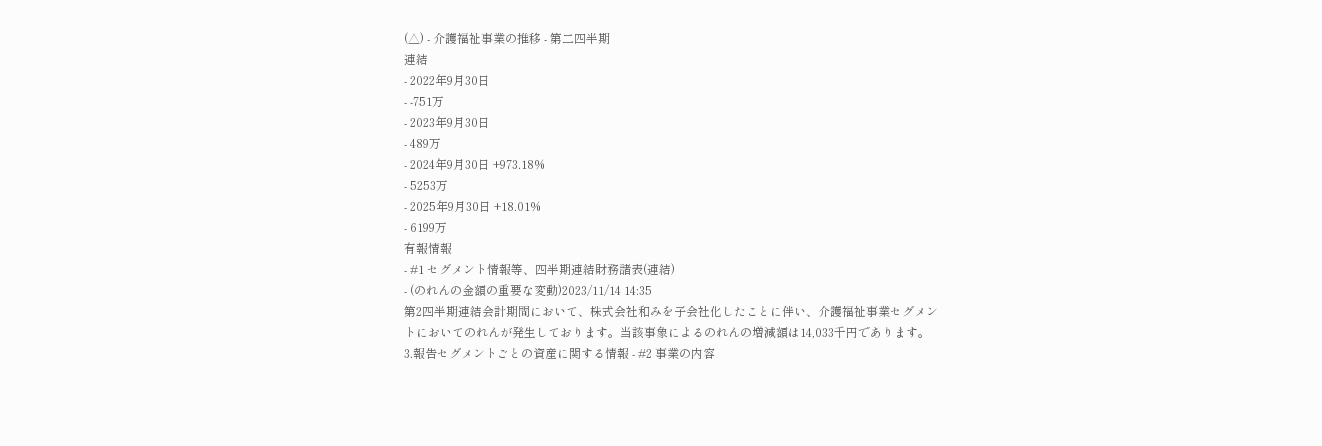(△) - 介護福祉事業の推移 - 第二四半期
連結
- 2022年9月30日
- -751万
- 2023年9月30日
- 489万
- 2024年9月30日 +973.18%
- 5253万
- 2025年9月30日 +18.01%
- 6199万
有報情報
- #1 セグメント情報等、四半期連結財務諸表(連結)
- (のれんの金額の重要な変動)2023/11/14 14:35
第2四半期連結会計期間において、株式会社和みを子会社化したことに伴い、介護福祉事業セグメントにおいてのれんが発生しております。当該事象によるのれんの増減額は14,033千円であります。
3.報告セグメントごとの資産に関する情報 - #2 事業の内容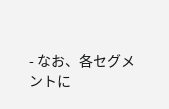- なお、各セグメントに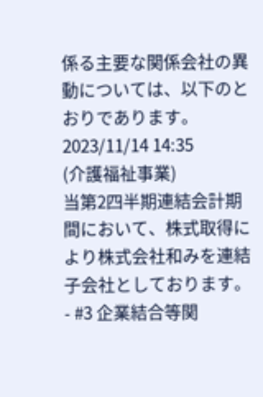係る主要な関係会社の異動については、以下のとおりであります。2023/11/14 14:35
(介護福祉事業)
当第2四半期連結会計期間において、株式取得により株式会社和みを連結子会社としております。 - #3 企業結合等関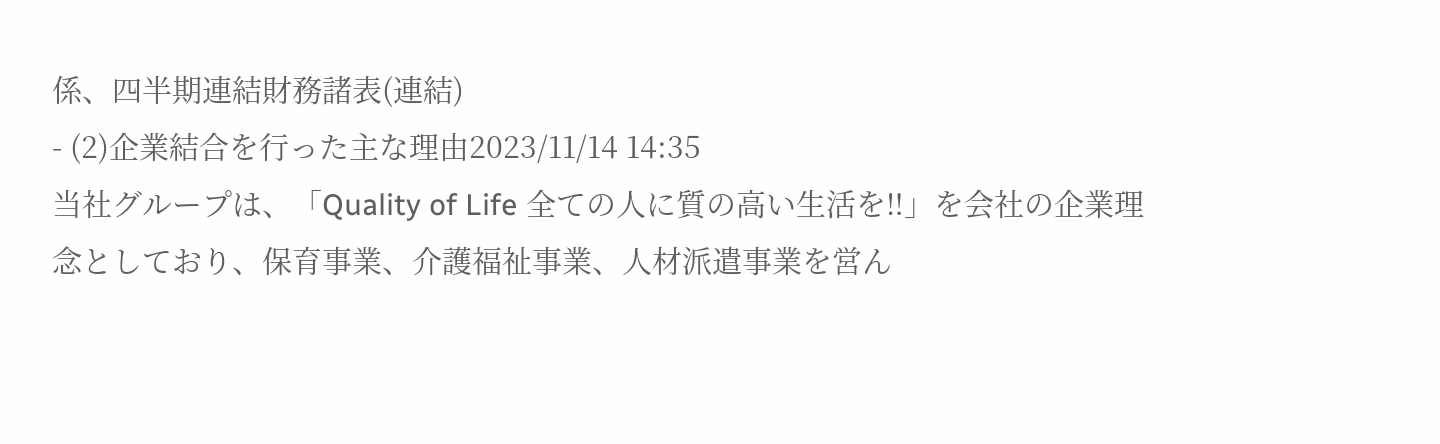係、四半期連結財務諸表(連結)
- (2)企業結合を行った主な理由2023/11/14 14:35
当社グループは、「Quality of Life 全ての人に質の高い生活を‼」を会社の企業理念としており、保育事業、介護福祉事業、人材派遣事業を営ん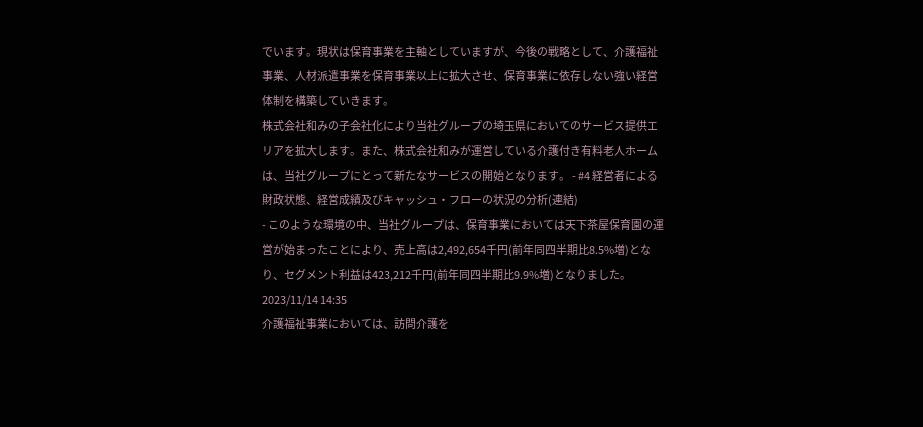でいます。現状は保育事業を主軸としていますが、今後の戦略として、介護福祉事業、人材派遣事業を保育事業以上に拡大させ、保育事業に依存しない強い経営体制を構築していきます。
株式会社和みの子会社化により当社グループの埼玉県においてのサービス提供エリアを拡大します。また、株式会社和みが運営している介護付き有料老人ホームは、当社グループにとって新たなサービスの開始となります。 - #4 経営者による財政状態、経営成績及びキャッシュ・フローの状況の分析(連結)
- このような環境の中、当社グループは、保育事業においては天下茶屋保育園の運営が始まったことにより、売上高は2,492,654千円(前年同四半期比8.5%増)となり、セグメント利益は423,212千円(前年同四半期比9.9%増)となりました。2023/11/14 14:35
介護福祉事業においては、訪問介護を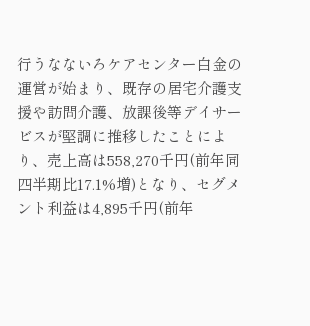行うなないろケアセンター白金の運営が始まり、既存の居宅介護支援や訪問介護、放課後等デイサービスが堅調に推移したことにより、売上高は558,270千円(前年同四半期比17.1%増)となり、セグメント利益は4,895千円(前年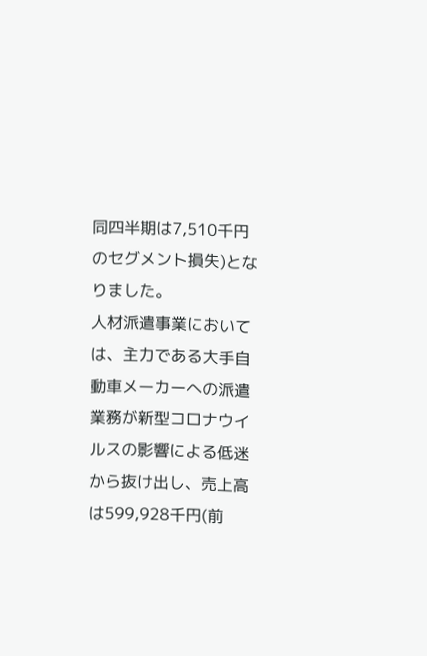同四半期は7,510千円のセグメント損失)となりました。
人材派遣事業においては、主力である大手自動車メーカーへの派遣業務が新型コロナウイルスの影響による低迷から抜け出し、売上高は599,928千円(前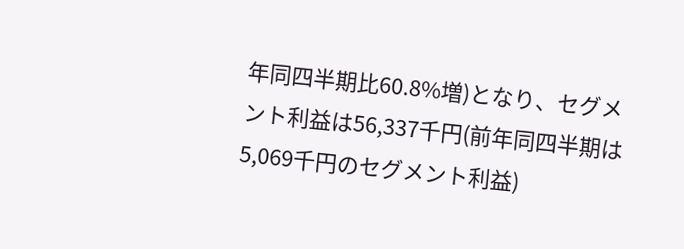年同四半期比60.8%増)となり、セグメント利益は56,337千円(前年同四半期は5,069千円のセグメント利益)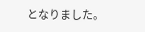となりました。